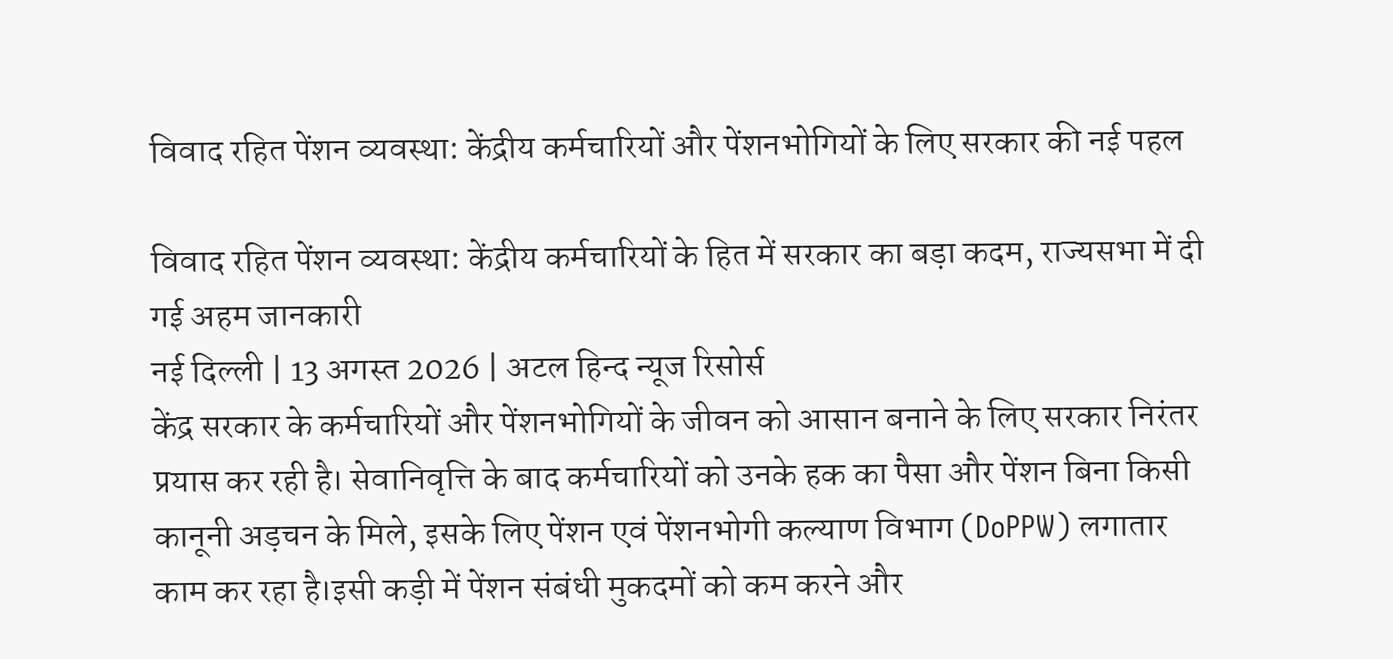विवाद रहित पेंशन व्यवस्था: केंद्रीय कर्मचारियों और पेंशनभोगियों के लिए सरकार की नई पहल

विवाद रहित पेंशन व्यवस्था: केंद्रीय कर्मचारियों के हित में सरकार का बड़ा कदम, राज्यसभा में दी गई अहम जानकारी
नई दिल्ली | 13 अगस्त 2026 | अटल हिन्द न्यूज रिसोर्स
केंद्र सरकार के कर्मचारियों और पेंशनभोगियों के जीवन को आसान बनाने के लिए सरकार निरंतर प्रयास कर रही है। सेवानिवृत्ति के बाद कर्मचारियों को उनके हक का पैसा और पेंशन बिना किसी कानूनी अड़चन के मिले, इसके लिए पेंशन एवं पेंशनभोगी कल्याण विभाग (DoPPW) लगातार काम कर रहा है।इसी कड़ी में पेंशन संबंधी मुकदमों को कम करने और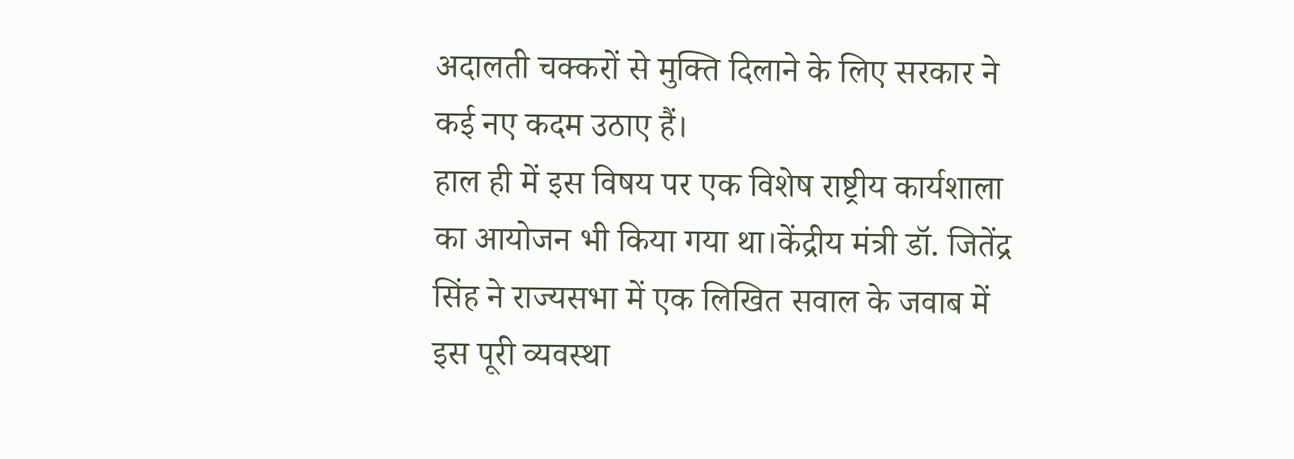अदालती चक्करों से मुक्ति दिलाने के लिए सरकार ने कई नए कदम उठाए हैं।
हाल ही में इस विषय पर एक विशेष राष्ट्रीय कार्यशाला का आयोजन भी किया गया था।केंद्रीय मंत्री डॉ. जितेंद्र सिंह ने राज्यसभा में एक लिखित सवाल के जवाब में इस पूरी व्यवस्था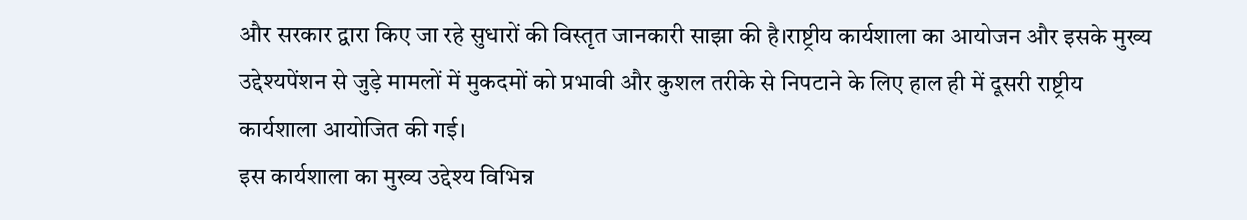और सरकार द्वारा किए जा रहे सुधारों की विस्तृत जानकारी साझा की है।राष्ट्रीय कार्यशाला का आयोजन और इसके मुख्य उद्देश्यपेंशन से जुड़े मामलों में मुकदमों को प्रभावी और कुशल तरीके से निपटाने के लिए हाल ही में दूसरी राष्ट्रीय कार्यशाला आयोजित की गई।
इस कार्यशाला का मुख्य उद्देश्य विभिन्न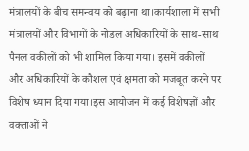मंत्रालयों के बीच समन्वय को बढ़ाना था।कार्यशाला में सभी मंत्रालयों और विभागों के नोडल अधिकारियों के साथ-साथ पैनल वकीलों को भी शामिल किया गया। इसमें वकीलों और अधिकारियों के कौशल एवं क्षमता को मजबूत करने पर विशेष ध्यान दिया गया।इस आयोजन में कई विशेषज्ञों और वक्ताओं ने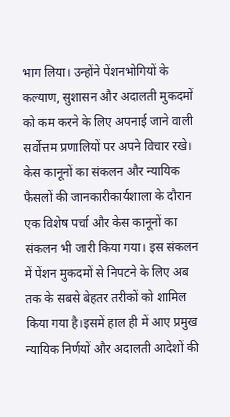भाग लिया। उन्होंने पेंशनभोगियों के कल्याण, सुशासन और अदालती मुकदमों को कम करने के लिए अपनाई जाने वाली सर्वोत्तम प्रणालियों पर अपने विचार रखे।
केस कानूनों का संकलन और न्यायिक फैसलों की जानकारीकार्यशाला के दौरान एक विशेष पर्चा और केस कानूनों का संकलन भी जारी किया गया। इस संकलन में पेंशन मुकदमों से निपटने के लिए अब तक के सबसे बेहतर तरीकों को शामिल किया गया है।इसमें हाल ही में आए प्रमुख न्यायिक निर्णयों और अदालती आदेशों की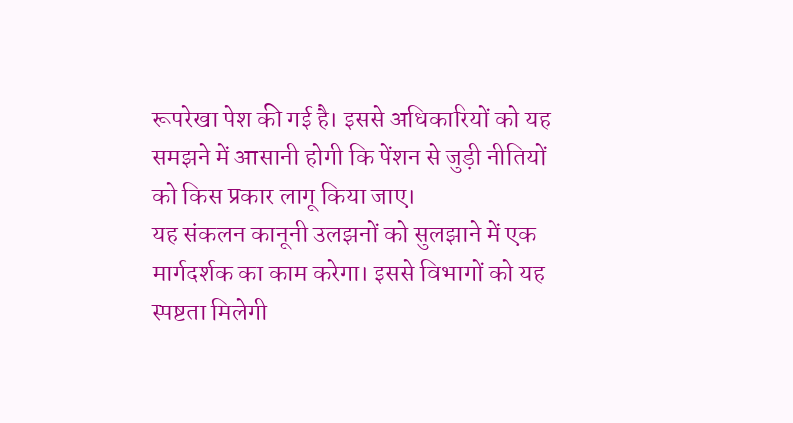रूपरेखा पेश की गई है। इससे अधिकारियों को यह समझने में आसानी होगी कि पेंशन से जुड़ी नीतियों को किस प्रकार लागू किया जाए।
यह संकलन कानूनी उलझनों को सुलझाने में एक मार्गदर्शक का काम करेगा। इससे विभागों को यह स्पष्टता मिलेगी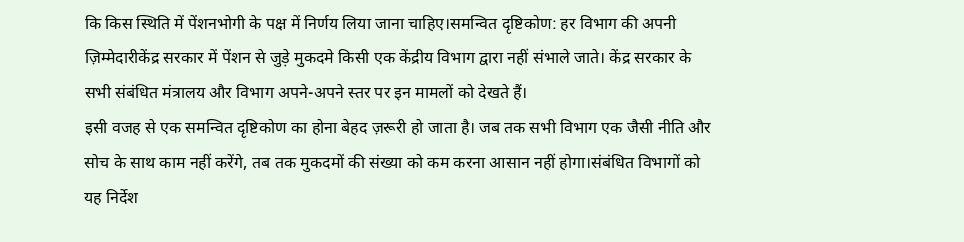कि किस स्थिति में पेंशनभोगी के पक्ष में निर्णय लिया जाना चाहिए।समन्वित दृष्टिकोण: हर विभाग की अपनी ज़िम्मेदारीकेंद्र सरकार में पेंशन से जुड़े मुकदमे किसी एक केंद्रीय विभाग द्वारा नहीं संभाले जाते। केंद्र सरकार के सभी संबंधित मंत्रालय और विभाग अपने-अपने स्तर पर इन मामलों को देखते हैं।
इसी वजह से एक समन्वित दृष्टिकोण का होना बेहद ज़रूरी हो जाता है। जब तक सभी विभाग एक जैसी नीति और सोच के साथ काम नहीं करेंगे, तब तक मुकदमों की संख्या को कम करना आसान नहीं होगा।संबंधित विभागों को यह निर्देश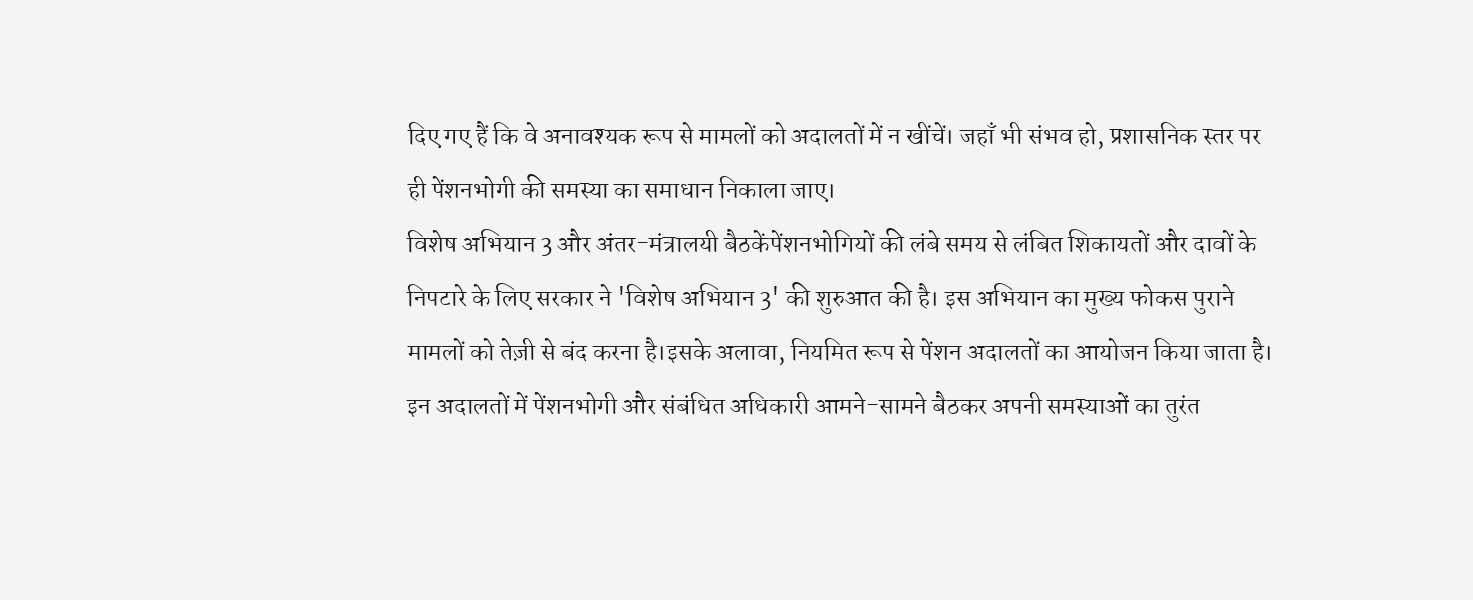दिए गए हैं कि वे अनावश्यक रूप से मामलों को अदालतों में न खींचें। जहाँ भी संभव हो, प्रशासनिक स्तर पर ही पेंशनभोगी की समस्या का समाधान निकाला जाए।
विशेष अभियान 3 और अंतर-मंत्रालयी बैठकेंपेंशनभोगियों की लंबे समय से लंबित शिकायतों और दावों के निपटारे के लिए सरकार ने 'विशेष अभियान 3' की शुरुआत की है। इस अभियान का मुख्य फोकस पुराने मामलों को तेज़ी से बंद करना है।इसके अलावा, नियमित रूप से पेंशन अदालतों का आयोजन किया जाता है। इन अदालतों में पेंशनभोगी और संबंधित अधिकारी आमने-सामने बैठकर अपनी समस्याओं का तुरंत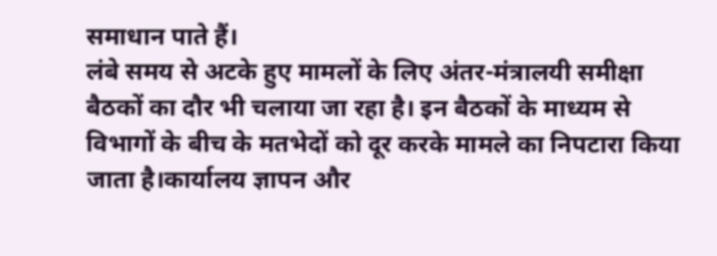समाधान पाते हैं।
लंबे समय से अटके हुए मामलों के लिए अंतर-मंत्रालयी समीक्षा बैठकों का दौर भी चलाया जा रहा है। इन बैठकों के माध्यम से विभागों के बीच के मतभेदों को दूर करके मामले का निपटारा किया जाता है।कार्यालय ज्ञापन और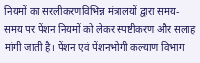नियमों का सरलीकरणविभिन्न मंत्रालयों द्वारा समय-समय पर पेंशन नियमों को लेकर स्पष्टीकरण और सलाह मांगी जाती है। पेंशन एवं पेंशनभोगी कल्याण विभाग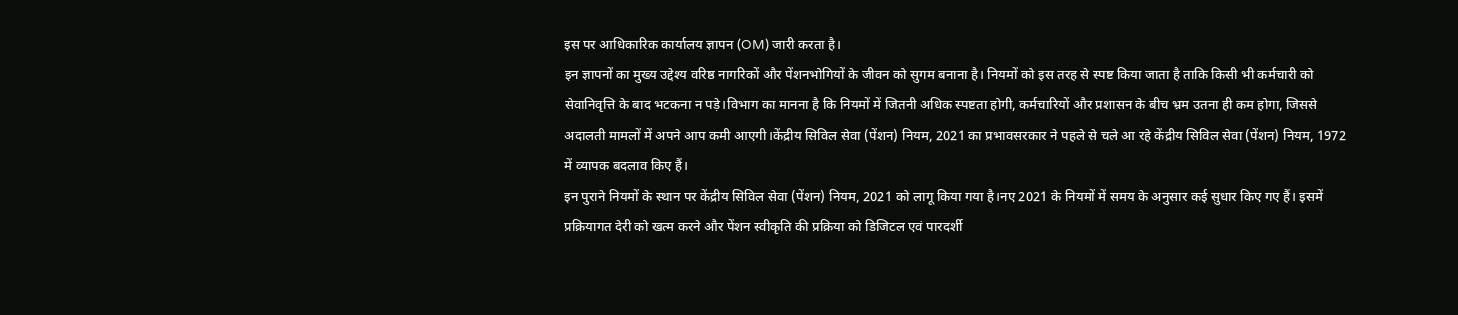इस पर आधिकारिक कार्यालय ज्ञापन (OM) जारी करता है।
इन ज्ञापनों का मुख्य उद्देश्य वरिष्ठ नागरिकों और पेंशनभोगियों के जीवन को सुगम बनाना है। नियमों को इस तरह से स्पष्ट किया जाता है ताकि किसी भी कर्मचारी को सेवानिवृत्ति के बाद भटकना न पड़े।विभाग का मानना है कि नियमों में जितनी अधिक स्पष्टता होगी, कर्मचारियों और प्रशासन के बीच भ्रम उतना ही कम होगा, जिससे अदालती मामलों में अपने आप कमी आएगी।केंद्रीय सिविल सेवा (पेंशन) नियम, 2021 का प्रभावसरकार ने पहले से चले आ रहे केंद्रीय सिविल सेवा (पेंशन) नियम, 1972 में व्यापक बदलाव किए हैं।
इन पुराने नियमों के स्थान पर केंद्रीय सिविल सेवा (पेंशन) नियम, 2021 को लागू किया गया है।नए 2021 के नियमों में समय के अनुसार कई सुधार किए गए हैं। इसमें प्रक्रियागत देरी को खत्म करने और पेंशन स्वीकृति की प्रक्रिया को डिजिटल एवं पारदर्शी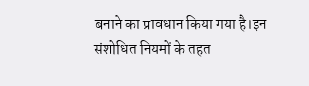बनाने का प्रावधान किया गया है।इन संशोधित नियमों के तहत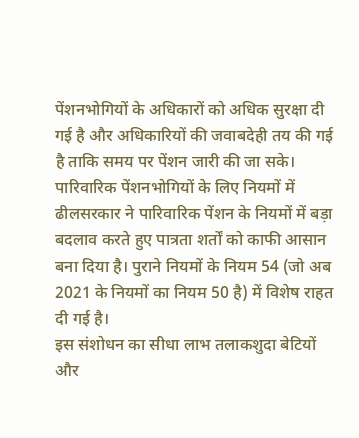पेंशनभोगियों के अधिकारों को अधिक सुरक्षा दी गई है और अधिकारियों की जवाबदेही तय की गई है ताकि समय पर पेंशन जारी की जा सके।
पारिवारिक पेंशनभोगियों के लिए नियमों में ढीलसरकार ने पारिवारिक पेंशन के नियमों में बड़ा बदलाव करते हुए पात्रता शर्तों को काफी आसान बना दिया है। पुराने नियमों के नियम 54 (जो अब 2021 के नियमों का नियम 50 है) में विशेष राहत दी गई है।
इस संशोधन का सीधा लाभ तलाकशुदा बेटियों और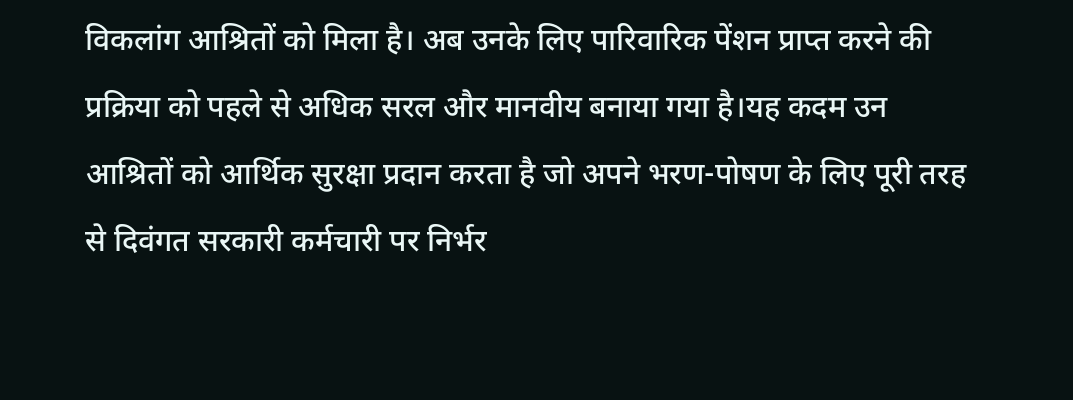विकलांग आश्रितों को मिला है। अब उनके लिए पारिवारिक पेंशन प्राप्त करने की प्रक्रिया को पहले से अधिक सरल और मानवीय बनाया गया है।यह कदम उन आश्रितों को आर्थिक सुरक्षा प्रदान करता है जो अपने भरण-पोषण के लिए पूरी तरह से दिवंगत सरकारी कर्मचारी पर निर्भर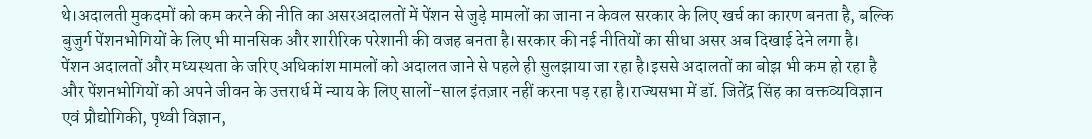थे।अदालती मुकदमों को कम करने की नीति का असरअदालतों में पेंशन से जुड़े मामलों का जाना न केवल सरकार के लिए खर्च का कारण बनता है, बल्कि बुजुर्ग पेंशनभोगियों के लिए भी मानसिक और शारीरिक परेशानी की वजह बनता है।सरकार की नई नीतियों का सीधा असर अब दिखाई देने लगा है।
पेंशन अदालतों और मध्यस्थता के जरिए अधिकांश मामलों को अदालत जाने से पहले ही सुलझाया जा रहा है।इससे अदालतों का बोझ भी कम हो रहा है और पेंशनभोगियों को अपने जीवन के उत्तरार्ध में न्याय के लिए सालों-साल इंतज़ार नहीं करना पड़ रहा है।राज्यसभा में डॉ. जितेंद्र सिंह का वक्तव्यविज्ञान एवं प्रौद्योगिकी, पृथ्वी विज्ञान,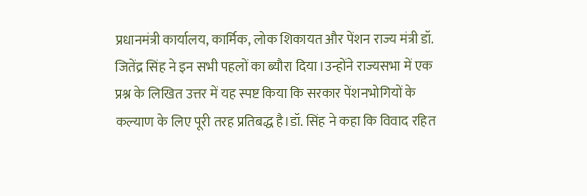प्रधानमंत्री कार्यालय, कार्मिक, लोक शिकायत और पेंशन राज्य मंत्री डॉ. जितेंद्र सिंह ने इन सभी पहलों का ब्यौरा दिया।उन्होंने राज्यसभा में एक प्रश्न के लिखित उत्तर में यह स्पष्ट किया कि सरकार पेंशनभोगियों के कल्याण के लिए पूरी तरह प्रतिबद्ध है।डॉ. सिंह ने कहा कि विवाद रहित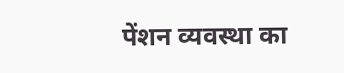पेंशन व्यवस्था का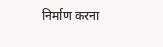निर्माण करना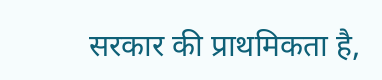सरकार की प्राथमिकता है,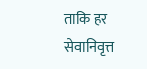ताकि हर सेवानिवृत्त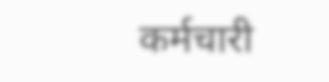कर्मचारी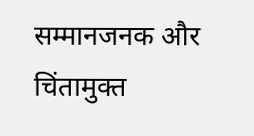सम्मानजनक और चिंतामुक्त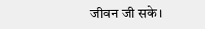जीवन जी सके।